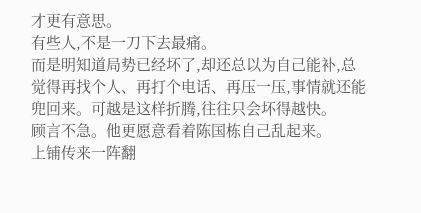才更有意思。
有些人,不是一刀下去最痛。
而是明知道局势已经坏了,却还总以为自己能补,总觉得再找个人、再打个电话、再压一压,事情就还能兜回来。可越是这样折腾,往往只会坏得越快。
顾言不急。他更愿意看着陈国栋自己乱起来。
上铺传来一阵翻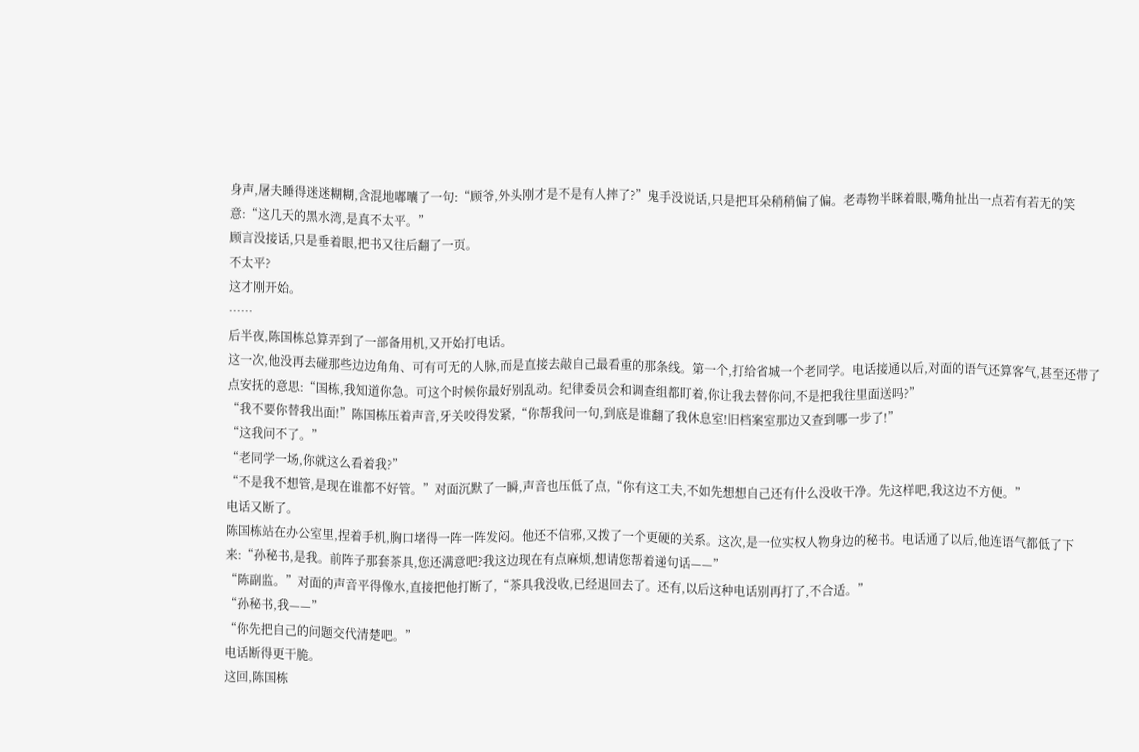身声,屠夫睡得迷迷糊糊,含混地嘟囔了一句:“顾爷,外头刚才是不是有人摔了?”鬼手没说话,只是把耳朵稍稍偏了偏。老毒物半眯着眼,嘴角扯出一点若有若无的笑意:“这几天的黑水湾,是真不太平。”
顾言没接话,只是垂着眼,把书又往后翻了一页。
不太平?
这才刚开始。
……
后半夜,陈国栋总算弄到了一部备用机,又开始打电话。
这一次,他没再去碰那些边边角角、可有可无的人脉,而是直接去敲自己最看重的那条线。第一个,打给省城一个老同学。电话接通以后,对面的语气还算客气,甚至还带了点安抚的意思:“国栋,我知道你急。可这个时候你最好别乱动。纪律委员会和调查组都盯着,你让我去替你问,不是把我往里面送吗?”
“我不要你替我出面!”陈国栋压着声音,牙关咬得发紧,“你帮我问一句,到底是谁翻了我休息室!旧档案室那边又查到哪一步了!”
“这我问不了。”
“老同学一场,你就这么看着我?”
“不是我不想管,是现在谁都不好管。”对面沉默了一瞬,声音也压低了点,“你有这工夫,不如先想想自己还有什么没收干净。先这样吧,我这边不方便。”
电话又断了。
陈国栋站在办公室里,捏着手机,胸口堵得一阵一阵发闷。他还不信邪,又拨了一个更硬的关系。这次,是一位实权人物身边的秘书。电话通了以后,他连语气都低了下来:“孙秘书,是我。前阵子那套茶具,您还满意吧?我这边现在有点麻烦,想请您帮着递句话——”
“陈副监。”对面的声音平得像水,直接把他打断了,“茶具我没收,已经退回去了。还有,以后这种电话别再打了,不合适。”
“孙秘书,我——”
“你先把自己的问题交代清楚吧。”
电话断得更干脆。
这回,陈国栋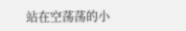站在空荡荡的小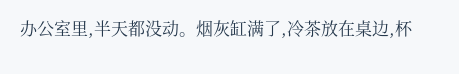办公室里,半天都没动。烟灰缸满了,冷茶放在桌边,杯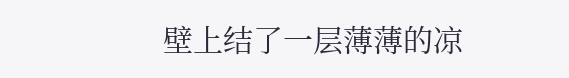壁上结了一层薄薄的凉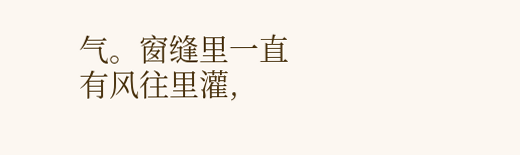气。窗缝里一直有风往里灌,